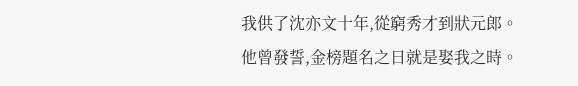我供了沈亦文十年,從窮秀才到狀元郎。
他曾發誓,金榜題名之日就是娶我之時。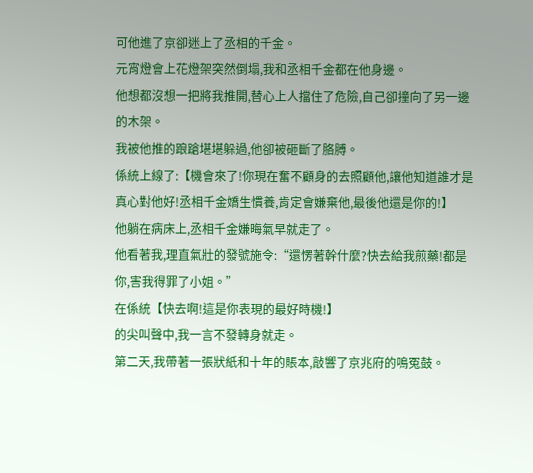可他進了京卻迷上了丞相的千金。
元宵燈會上花燈架突然倒塌,我和丞相千金都在他身邊。
他想都沒想一把將我推開,替心上人擋住了危險,自己卻撞向了另一邊的木架。
我被他推的踉蹌堪堪躲過,他卻被砸斷了胳膊。
係統上線了:【機會來了!你現在奮不顧身的去照顧他,讓他知道誰才是真心對他好!丞相千金嬌生慣養,肯定會嫌棄他,最後他還是你的!】
他躺在病床上,丞相千金嫌晦氣早就走了。
他看著我,理直氣壯的發號施令:“還愣著幹什麼?快去給我煎藥!都是你,害我得罪了小姐。”
在係統【快去啊!這是你表現的最好時機!】
的尖叫聲中,我一言不發轉身就走。
第二天,我帶著一張狀紙和十年的賬本,敲響了京兆府的鳴冤鼓。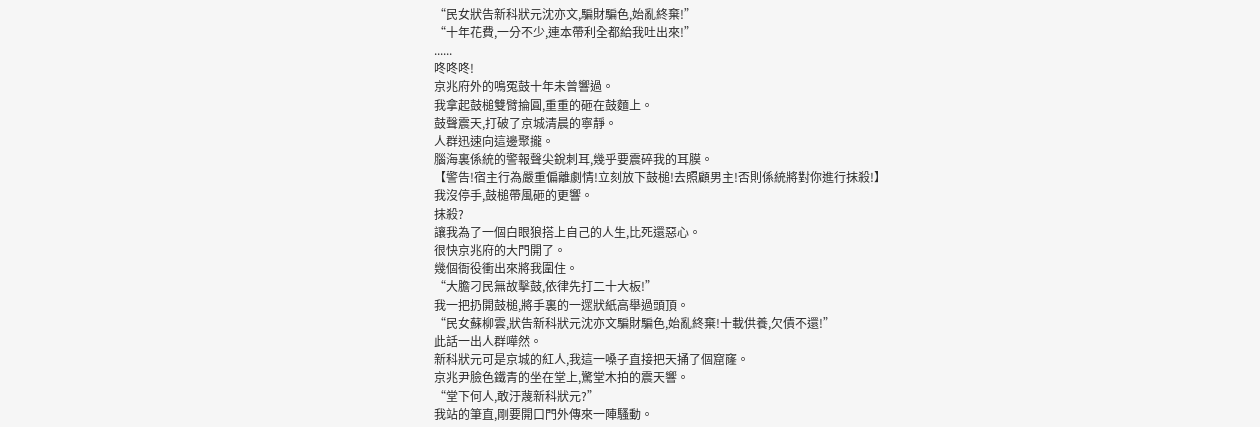“民女狀告新科狀元沈亦文,騙財騙色,始亂終棄!”
“十年花費,一分不少,連本帶利全都給我吐出來!”
......
咚咚咚!
京兆府外的鳴冤鼓十年未曾響過。
我拿起鼓槌雙臂掄圓,重重的砸在鼓麵上。
鼓聲震天,打破了京城清晨的寧靜。
人群迅速向這邊聚攏。
腦海裏係統的警報聲尖銳刺耳,幾乎要震碎我的耳膜。
【警告!宿主行為嚴重偏離劇情!立刻放下鼓槌!去照顧男主!否則係統將對你進行抹殺!】
我沒停手,鼓槌帶風砸的更響。
抹殺?
讓我為了一個白眼狼搭上自己的人生,比死還惡心。
很快京兆府的大門開了。
幾個衙役衝出來將我圍住。
“大膽刁民無故擊鼓,依律先打二十大板!”
我一把扔開鼓槌,將手裏的一遝狀紙高舉過頭頂。
“民女蘇柳雲,狀告新科狀元沈亦文騙財騙色,始亂終棄!十載供養,欠債不還!”
此話一出人群嘩然。
新科狀元可是京城的紅人,我這一嗓子直接把天捅了個窟窿。
京兆尹臉色鐵青的坐在堂上,驚堂木拍的震天響。
“堂下何人,敢汙蔑新科狀元?”
我站的筆直,剛要開口門外傳來一陣騷動。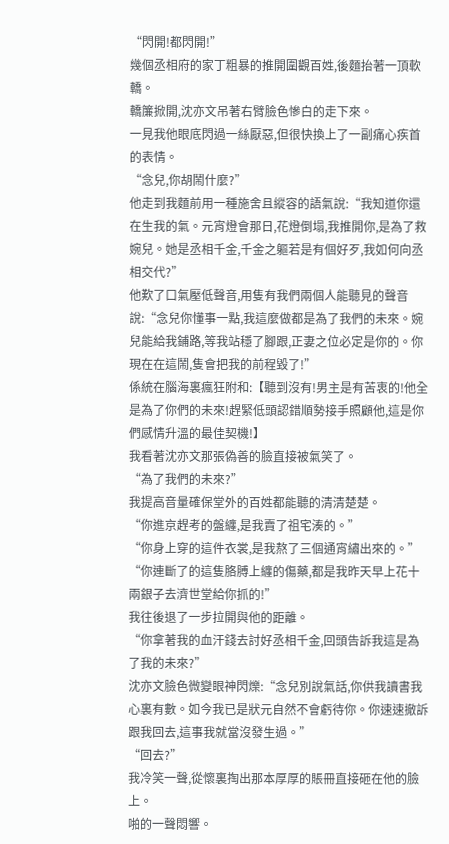“閃開!都閃開!”
幾個丞相府的家丁粗暴的推開圍觀百姓,後麵抬著一頂軟轎。
轎簾掀開,沈亦文吊著右臂臉色慘白的走下來。
一見我他眼底閃過一絲厭惡,但很快換上了一副痛心疾首的表情。
“念兒,你胡鬧什麼?”
他走到我麵前用一種施舍且縱容的語氣說:“我知道你還在生我的氣。元宵燈會那日,花燈倒塌,我推開你,是為了救婉兒。她是丞相千金,千金之軀若是有個好歹,我如何向丞相交代?”
他歎了口氣壓低聲音,用隻有我們兩個人能聽見的聲音說:“念兒你懂事一點,我這麼做都是為了我們的未來。婉兒能給我鋪路,等我站穩了腳跟,正妻之位必定是你的。你現在在這鬧,隻會把我的前程毀了!”
係統在腦海裏瘋狂附和:【聽到沒有!男主是有苦衷的!他全是為了你們的未來!趕緊低頭認錯順勢接手照顧他,這是你們感情升溫的最佳契機!】
我看著沈亦文那張偽善的臉直接被氣笑了。
“為了我們的未來?”
我提高音量確保堂外的百姓都能聽的清清楚楚。
“你進京趕考的盤纏,是我賣了祖宅湊的。”
“你身上穿的這件衣裳,是我熬了三個通宵繡出來的。”
“你連斷了的這隻胳膊上纏的傷藥,都是我昨天早上花十兩銀子去濟世堂給你抓的!”
我往後退了一步拉開與他的距離。
“你拿著我的血汗錢去討好丞相千金,回頭告訴我這是為了我的未來?”
沈亦文臉色微變眼神閃爍:“念兒別說氣話,你供我讀書我心裏有數。如今我已是狀元自然不會虧待你。你速速撤訴跟我回去,這事我就當沒發生過。”
“回去?”
我冷笑一聲,從懷裏掏出那本厚厚的賬冊直接砸在他的臉上。
啪的一聲悶響。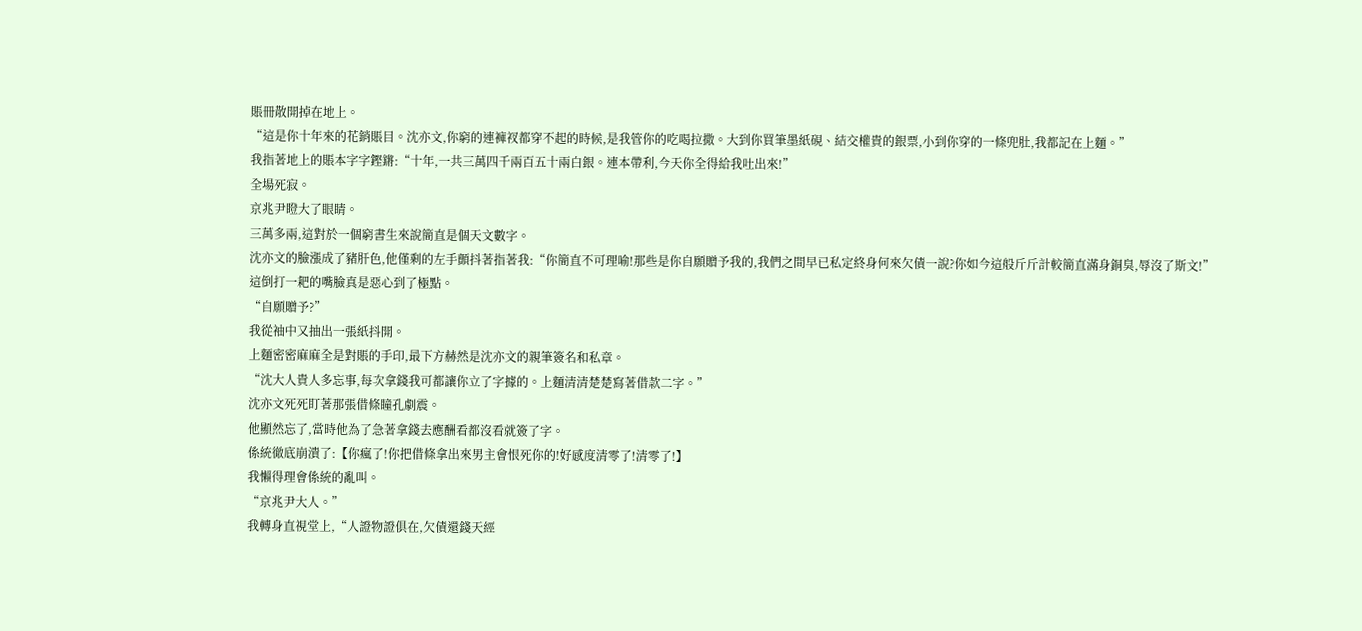賬冊散開掉在地上。
“這是你十年來的花銷賬目。沈亦文,你窮的連褲衩都穿不起的時候,是我管你的吃喝拉撒。大到你買筆墨紙硯、結交權貴的銀票,小到你穿的一條兜肚,我都記在上麵。”
我指著地上的賬本字字鏗鏘:“十年,一共三萬四千兩百五十兩白銀。連本帶利,今天你全得給我吐出來!”
全場死寂。
京兆尹瞪大了眼睛。
三萬多兩,這對於一個窮書生來說簡直是個天文數字。
沈亦文的臉漲成了豬肝色,他僅剩的左手顫抖著指著我:“你簡直不可理喻!那些是你自願贈予我的,我們之間早已私定終身何來欠債一說?你如今這般斤斤計較簡直滿身銅臭,辱沒了斯文!”
這倒打一耙的嘴臉真是惡心到了極點。
“自願贈予?”
我從袖中又抽出一張紙抖開。
上麵密密麻麻全是對賬的手印,最下方赫然是沈亦文的親筆簽名和私章。
“沈大人貴人多忘事,每次拿錢我可都讓你立了字據的。上麵清清楚楚寫著借款二字。”
沈亦文死死盯著那張借條瞳孔劇震。
他顯然忘了,當時他為了急著拿錢去應酬看都沒看就簽了字。
係統徹底崩潰了:【你瘋了!你把借條拿出來男主會恨死你的!好感度清零了!清零了!】
我懶得理會係統的亂叫。
“京兆尹大人。”
我轉身直視堂上,“人證物證俱在,欠債還錢天經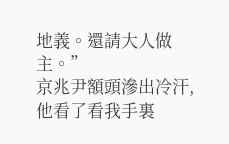地義。還請大人做主。”
京兆尹額頭滲出冷汗,他看了看我手裏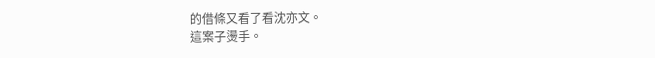的借條又看了看沈亦文。
這案子燙手。